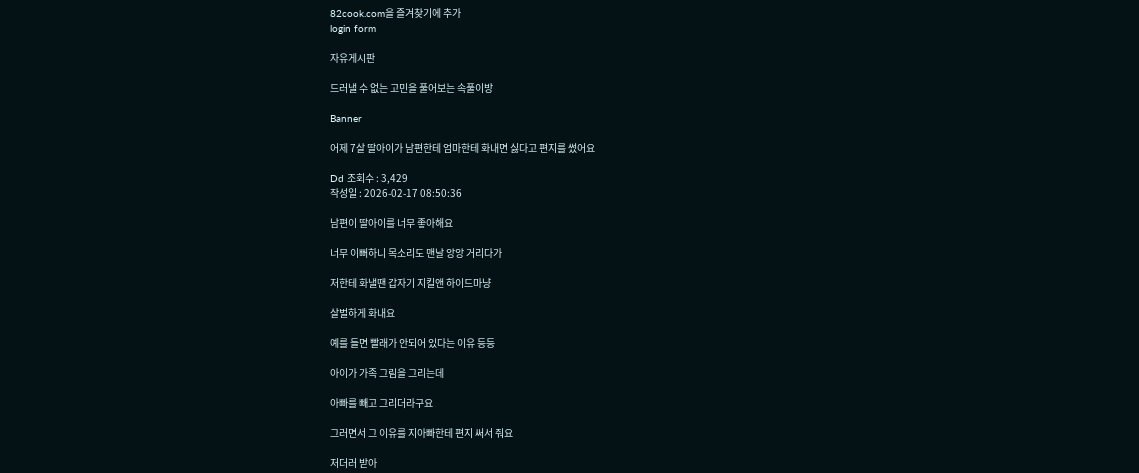82cook.com을 즐겨찾기에 추가
login form

자유게시판

드러낼 수 없는 고민을 풀어보는 속풀이방

Banner

어제 7살 딸아이가 남편한테 엄마한테 화내면 싫다고 편지를 썼어요

Dd 조회수 : 3,429
작성일 : 2026-02-17 08:50:36

남편이 딸아이를 너무 좋아해요

너무 이뻐하니 목소리도 맨날 앙앙 거리다가

저한테 화낼땐 갑자기 지킬앤 하이드마냥

살벌하게 화내요

예를 들면 빨래가 안되어 있다는 이유 등등

아이가 가족 그림을 그리는데

아빠를 빼고 그리더라구요

그러면서 그 이유를 지아빠한테 편지 써서 줘요

저더러 받아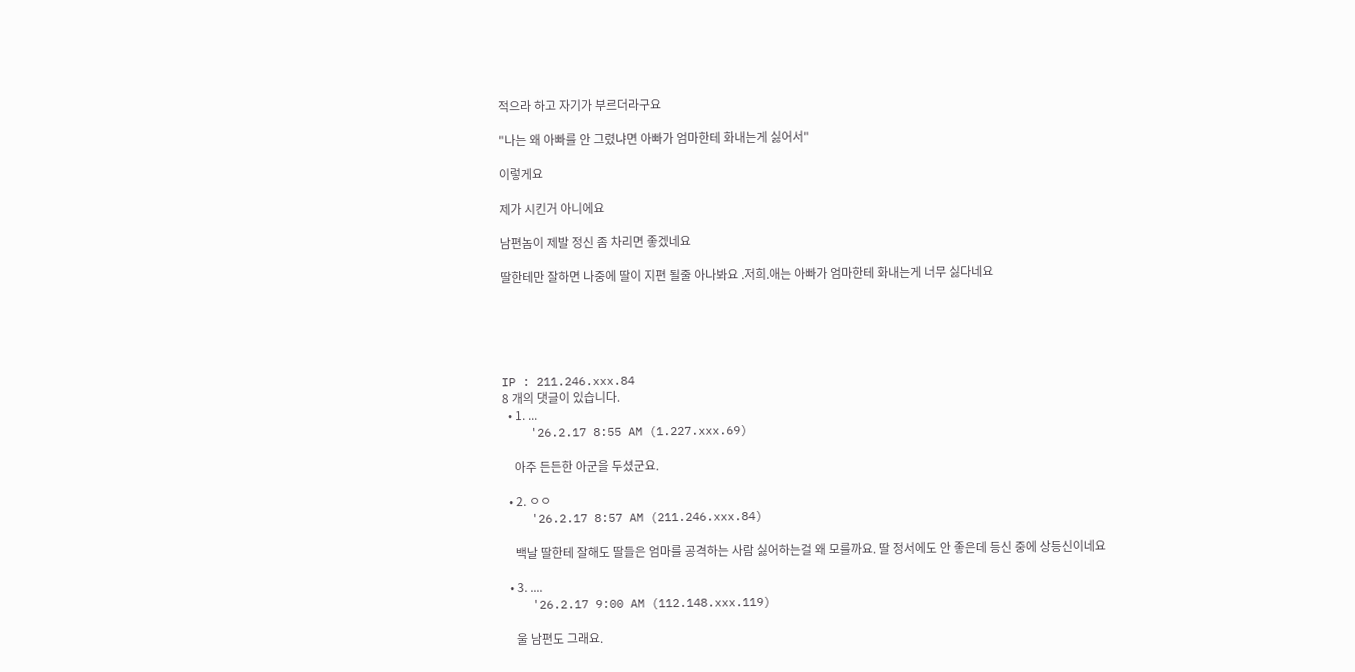적으라 하고 자기가 부르더라구요

"나는 왜 아빠를 안 그렸냐면 아빠가 엄마한테 화내는게 싫어서"

이렇게요

제가 시킨거 아니에요

남편놈이 제발 정신 좀 차리면 좋겠네요

딸한테만 잘하면 나중에 딸이 지편 될줄 아나봐요 .저희.애는 아빠가 엄마한테 화내는게 너무 싫다네요





IP : 211.246.xxx.84
8 개의 댓글이 있습니다.
  • 1. ...
    '26.2.17 8:55 AM (1.227.xxx.69)

    아주 든든한 아군을 두셨군요.

  • 2. ㅇㅇ
    '26.2.17 8:57 AM (211.246.xxx.84)

    백날 딸한테 잘해도 딸들은 엄마를 공격하는 사람 싫어하는걸 왜 모를까요. 딸 정서에도 안 좋은데 등신 중에 상등신이네요

  • 3. ....
    '26.2.17 9:00 AM (112.148.xxx.119)

    울 남편도 그래요.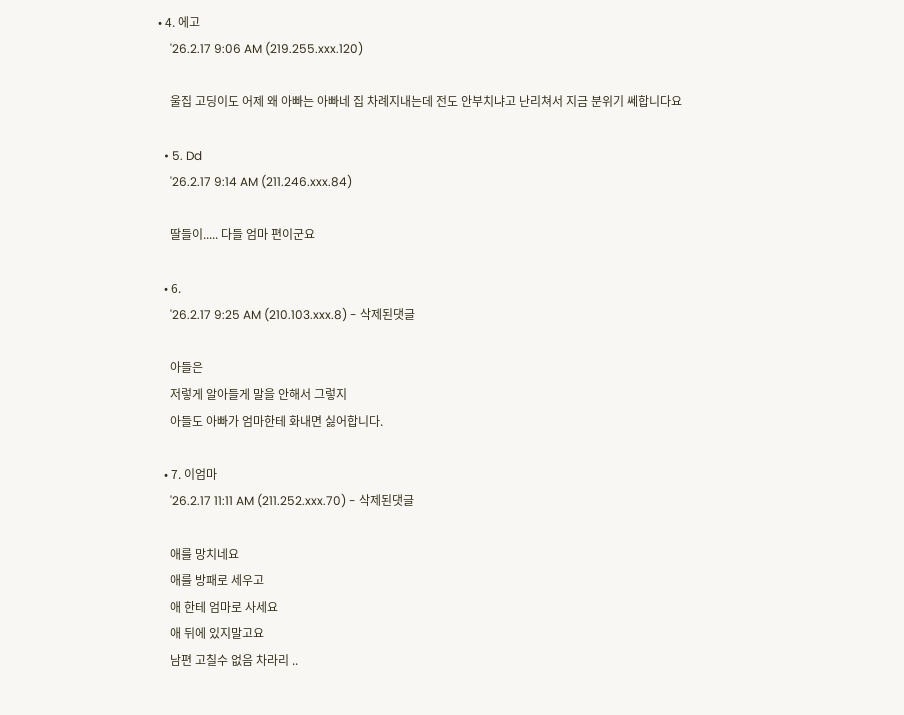• 4. 에고
    '26.2.17 9:06 AM (219.255.xxx.120)

    울집 고딩이도 어제 왜 아빠는 아빠네 집 차례지내는데 전도 안부치냐고 난리쳐서 지금 분위기 쎄합니다요

  • 5. Dd
    '26.2.17 9:14 AM (211.246.xxx.84)

    딸들이..... 다들 엄마 편이군요

  • 6.
    '26.2.17 9:25 AM (210.103.xxx.8) - 삭제된댓글

    아들은
    저렇게 알아들게 말을 안해서 그렇지
    아들도 아빠가 엄마한테 화내면 싫어합니다.

  • 7. 이엄마
    '26.2.17 11:11 AM (211.252.xxx.70) - 삭제된댓글

    애를 망치네요
    애를 방패로 세우고
    애 한테 엄마로 사세요
    애 뒤에 있지말고요
    남편 고칠수 없음 차라리 ..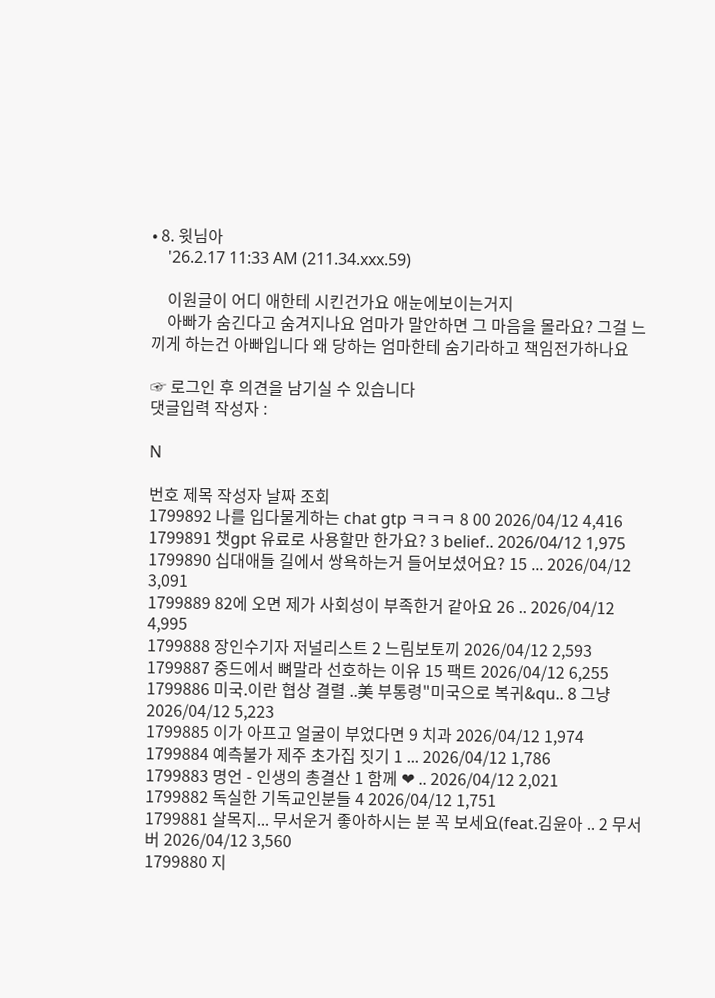• 8. 윗님아
    '26.2.17 11:33 AM (211.34.xxx.59)

    이원글이 어디 애한테 시킨건가요 애눈에보이는거지
    아빠가 숨긴다고 숨겨지나요 엄마가 말안하면 그 마음을 몰라요? 그걸 느끼게 하는건 아빠입니다 왜 당하는 엄마한테 숨기라하고 책임전가하나요

☞ 로그인 후 의견을 남기실 수 있습니다
댓글입력 작성자 :

N

번호 제목 작성자 날짜 조회
1799892 나를 입다물게하는 chat gtp ㅋㅋㅋ 8 00 2026/04/12 4,416
1799891 챗gpt 유료로 사용할만 한가요? 3 belief.. 2026/04/12 1,975
1799890 십대애들 길에서 쌍욕하는거 들어보셨어요? 15 ... 2026/04/12 3,091
1799889 82에 오면 제가 사회성이 부족한거 같아요 26 .. 2026/04/12 4,995
1799888 장인수기자 저널리스트 2 느림보토끼 2026/04/12 2,593
1799887 중드에서 뼈말라 선호하는 이유 15 팩트 2026/04/12 6,255
1799886 미국.이란 협상 결렬 ..美 부통령"미국으로 복귀&qu.. 8 그냥 2026/04/12 5,223
1799885 이가 아프고 얼굴이 부었다면 9 치과 2026/04/12 1,974
1799884 예측불가 제주 초가집 짓기 1 ... 2026/04/12 1,786
1799883 명언 - 인생의 총결산 1 함께 ❤ .. 2026/04/12 2,021
1799882 독실한 기독교인분들 4 2026/04/12 1,751
1799881 살목지... 무서운거 좋아하시는 분 꼭 보세요(feat.김윤아 .. 2 무서버 2026/04/12 3,560
1799880 지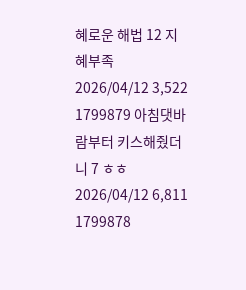혜로운 해법 12 지혜부족 2026/04/12 3,522
1799879 아침댓바람부터 키스해줬더니 7 ㅎㅎ 2026/04/12 6,811
1799878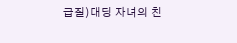급질)대딩 자녀의 친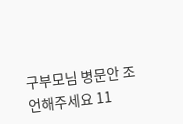구부모님 병문안 조언해주세요 11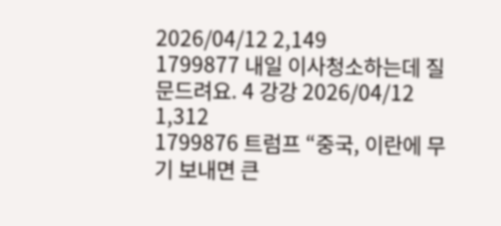2026/04/12 2,149
1799877 내일 이사청소하는데 질문드려요. 4 강강 2026/04/12 1,312
1799876 트럼프 “중국, 이란에 무기 보내면 큰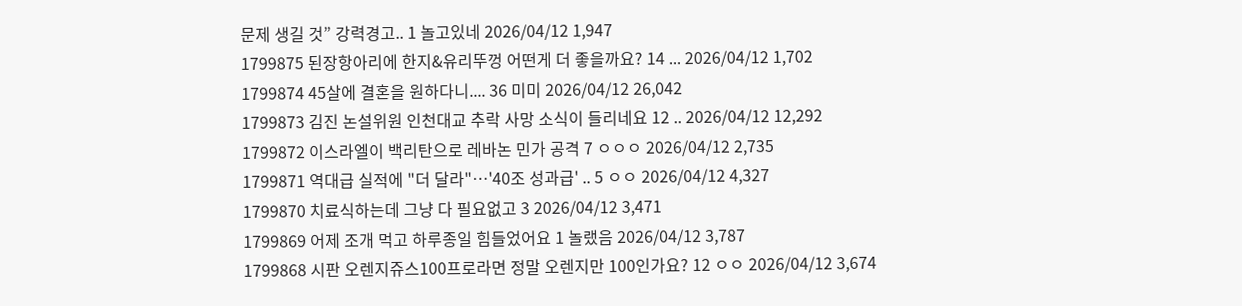문제 생길 것” 강력경고.. 1 놀고있네 2026/04/12 1,947
1799875 된장항아리에 한지&유리뚜껑 어떤게 더 좋을까요? 14 ... 2026/04/12 1,702
1799874 45살에 결혼을 원하다니.... 36 미미 2026/04/12 26,042
1799873 김진 논설위원 인천대교 추락 사망 소식이 들리네요 12 .. 2026/04/12 12,292
1799872 이스라엘이 백리탄으로 레바논 민가 공격 7 ㅇㅇㅇ 2026/04/12 2,735
1799871 역대급 실적에 "더 달라"…'40조 성과급' .. 5 ㅇㅇ 2026/04/12 4,327
1799870 치료식하는데 그냥 다 필요없고 3 2026/04/12 3,471
1799869 어제 조개 먹고 하루종일 힘들었어요 1 놀랬음 2026/04/12 3,787
1799868 시판 오렌지쥬스100프로라면 정말 오렌지만 100인가요? 12 ㅇㅇ 2026/04/12 3,674